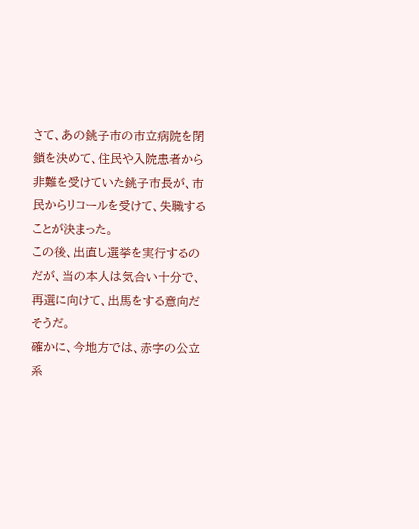さて、あの銚子市の市立病院を閉鎖を決めて、住民や入院患者から非難を受けていた銚子市長が、市民からリコールを受けて、失職することが決まった。
この後、出直し選挙を実行するのだが、当の本人は気合い十分で、再選に向けて、出馬をする意向だそうだ。
確かに、今地方では、赤字の公立系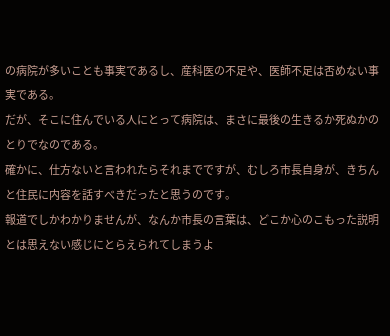の病院が多いことも事実であるし、産科医の不足や、医師不足は否めない事実である。
だが、そこに住んでいる人にとって病院は、まさに最後の生きるか死ぬかのとりでなのである。
確かに、仕方ないと言われたらそれまでですが、むしろ市長自身が、きちんと住民に内容を話すべきだったと思うのです。
報道でしかわかりませんが、なんか市長の言葉は、どこか心のこもった説明とは思えない感じにとらえられてしまうよ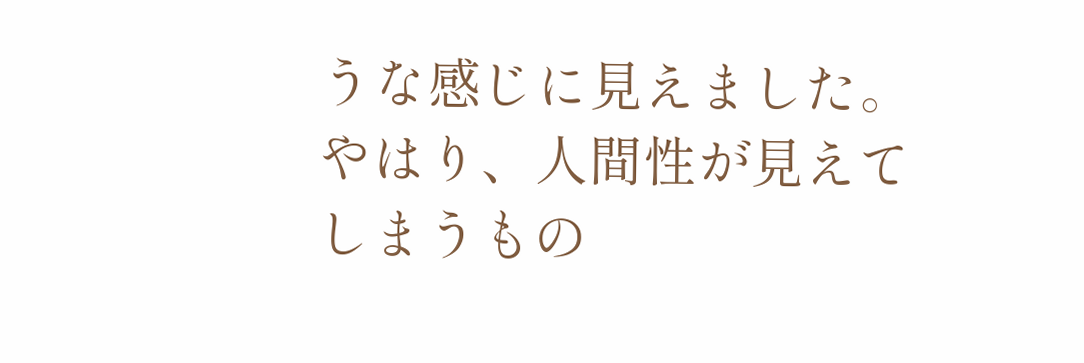うな感じに見えました。
やはり、人間性が見えてしまうもの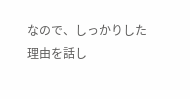なので、しっかりした理由を話し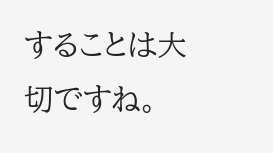することは大切ですね。